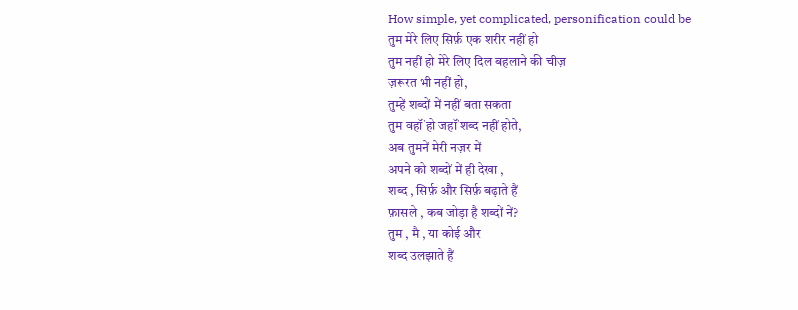How simple, yet complicated, personification could be
तुम मेरे लिए सिर्फ़ एक शरीर नहीं हो
तुम नहीं हो मेरे लिए दिल बहलाने की चीज़
ज़रूरत भी नहीं हो,
तुम्हें शब्दों में नहीं बता सकता
तुम वहॉं हो जहॉं शब्द नहीं होते,
अब तुमनें मेरी नज़र में
अपने को शब्दों में ही देखा ,
शब्द , सिर्फ़ और सिर्फ़ बढ़ाते हैं
फ़ासले , कब जोड़ा है शब्दों नें?
तुम , मै , या कोई और
शब्द उलझाते हैं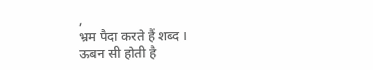,
भ्रम पैदा करते हैं शब्द ।
ऊबन सी होती है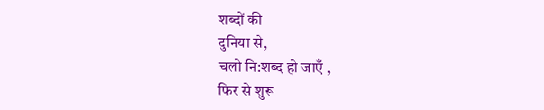शब्दों की
दुनिया से,
चलो नि:शब्द हो जाएँ ,
फिर से शुरू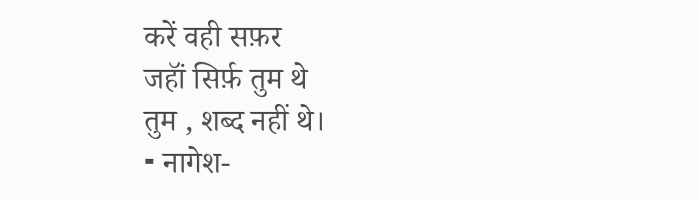करें वही सफ़र
जहॉं सिर्फ़ तुम थे
तुम , शब्द नहीं थे।
⁃ नागेश-